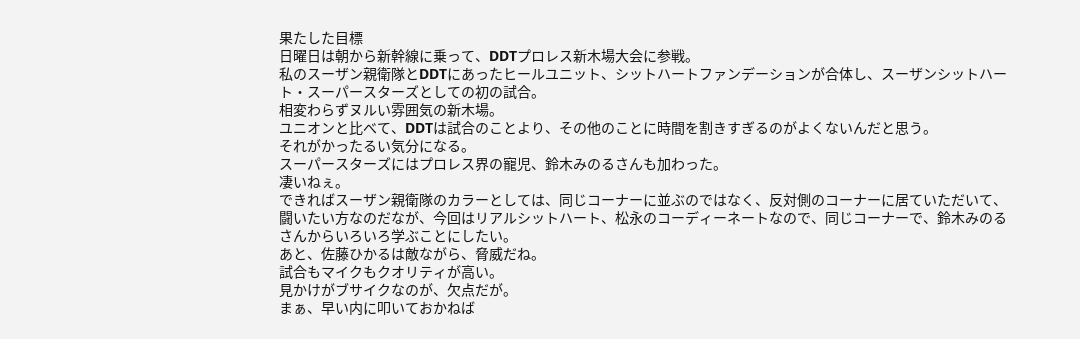果たした目標
日曜日は朝から新幹線に乗って、DDTプロレス新木場大会に参戦。
私のスーザン親衛隊とDDTにあったヒールユニット、シットハートファンデーションが合体し、スーザンシットハート・スーパースターズとしての初の試合。
相変わらずヌルい雰囲気の新木場。
ユニオンと比べて、DDTは試合のことより、その他のことに時間を割きすぎるのがよくないんだと思う。
それがかったるい気分になる。
スーパースターズにはプロレス界の寵児、鈴木みのるさんも加わった。
凄いねぇ。
できればスーザン親衛隊のカラーとしては、同じコーナーに並ぶのではなく、反対側のコーナーに居ていただいて、闘いたい方なのだなが、今回はリアルシットハート、松永のコーディーネートなので、同じコーナーで、鈴木みのるさんからいろいろ学ぶことにしたい。
あと、佐藤ひかるは敵ながら、脅威だね。
試合もマイクもクオリティが高い。
見かけがブサイクなのが、欠点だが。
まぁ、早い内に叩いておかねば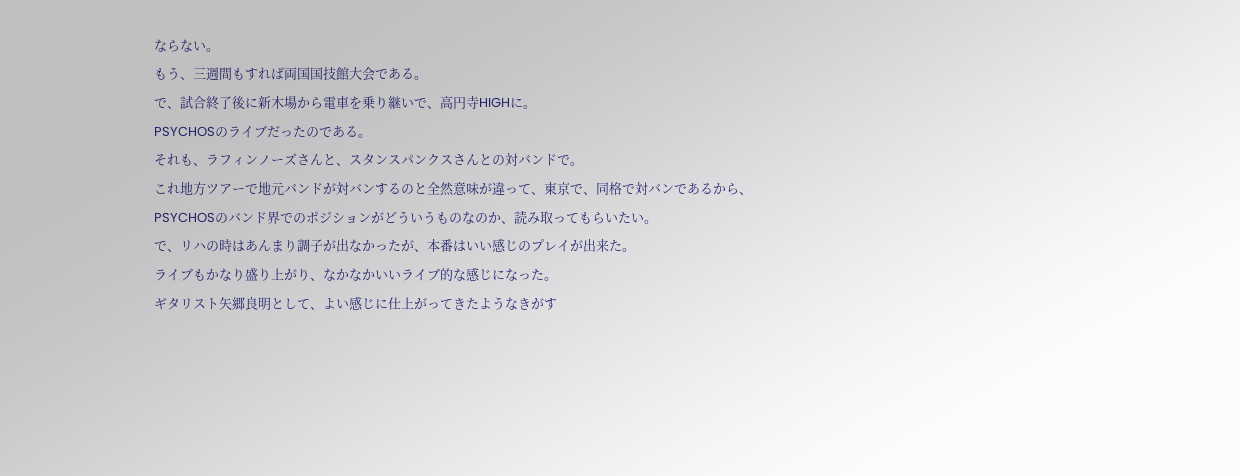ならない。
もう、三週間もすれば両国国技館大会である。
で、試合終了後に新木場から電車を乗り継いで、高円寺HIGHに。
PSYCHOSのライブだったのである。
それも、ラフィンノーズさんと、スタンスパンクスさんとの対バンドで。
これ地方ツアーで地元バンドが対バンするのと全然意味が違って、東京で、同格で対バンであるから、PSYCHOSのバンド界でのポジションがどういうものなのか、読み取ってもらいたい。
で、リハの時はあんまり調子が出なかったが、本番はいい感じのプレイが出来た。
ライブもかなり盛り上がり、なかなかいいライブ的な感じになった。
ギタリスト矢郷良明として、よい感じに仕上がってきたようなきがす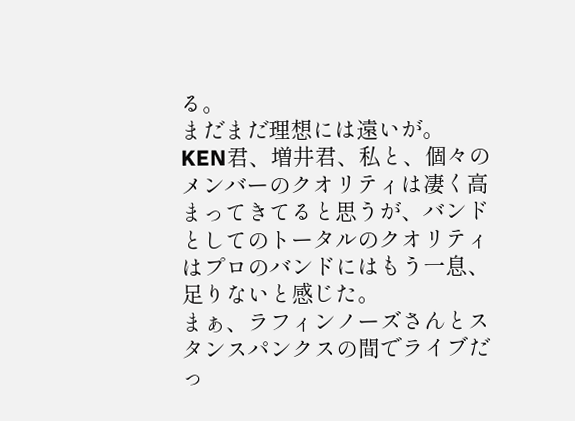る。
まだまだ理想には遠いが。
KEN君、増井君、私と、個々のメンバーのクオリティは凄く高まってきてると思うが、バンドとしてのトータルのクオリティはプロのバンドにはもう一息、足りないと感じた。
まぁ、ラフィンノーズさんとスタンスパンクスの間でライブだっ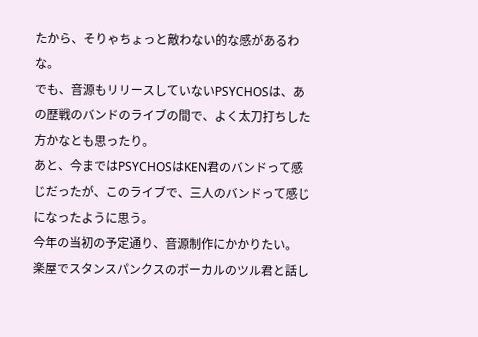たから、そりゃちょっと敵わない的な感があるわな。
でも、音源もリリースしていないPSYCHOSは、あの歴戦のバンドのライブの間で、よく太刀打ちした方かなとも思ったり。
あと、今まではPSYCHOSはKEN君のバンドって感じだったが、このライブで、三人のバンドって感じになったように思う。
今年の当初の予定通り、音源制作にかかりたい。
楽屋でスタンスパンクスのボーカルのツル君と話し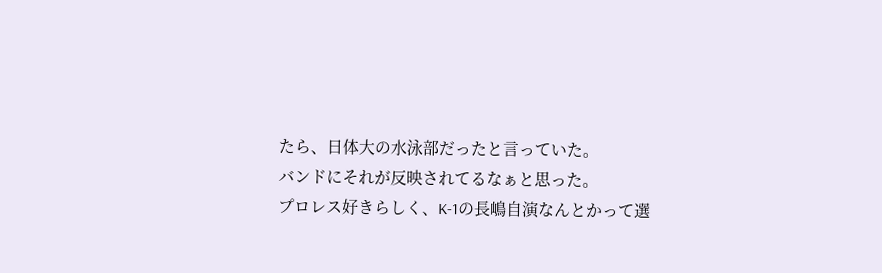たら、日体大の水泳部だったと言っていた。
バンドにそれが反映されてるなぁと思った。
プロレス好きらしく、K-1の長嶋自演なんとかって選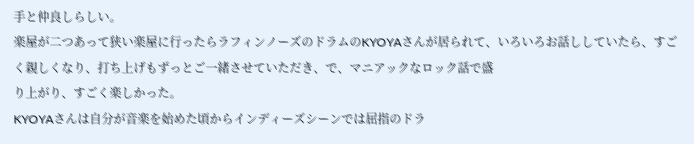手と仲良しらしい。
楽屋が二つあって狭い楽屋に行ったらラフィンノーズのドラムのKYOYAさんが居られて、いろいろお話ししていたら、すごく親しくなり、打ち上げもずっとご一緒させていただき、で、マニアックなロック話で盛
り上がり、すごく楽しかった。
KYOYAさんは自分が音楽を始めた頃からインディーズシーンでは屈指のドラ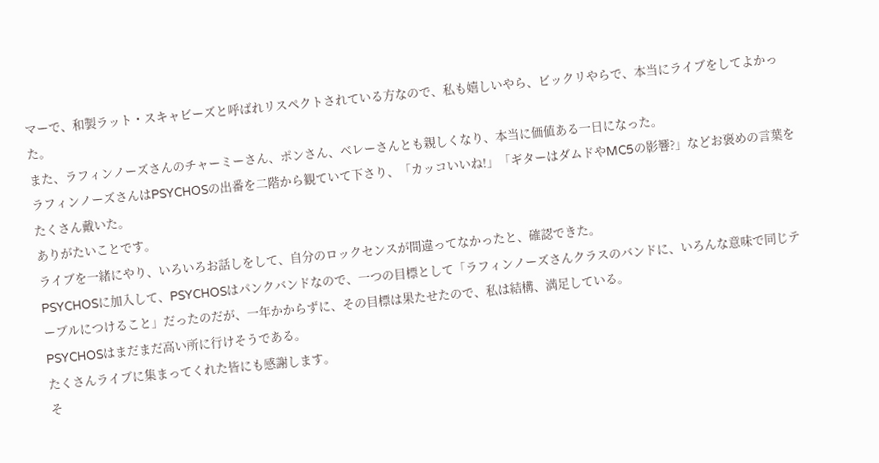マーで、和製ラット・スキャビーズと呼ばれリスペクトされている方なので、私も嬉しいやら、ビックリやらで、本当にライブをしてよかった。
また、ラフィンノーズさんのチャーミーさん、ポンさん、ベレーさんとも親しくなり、本当に価値ある一日になった。
ラフィンノーズさんはPSYCHOSの出番を二階から観ていて下さり、「カッコいいね!」「ギターはダムドやMC5の影響?」などお褒めの言葉をたくさん戴いた。
ありがたいことです。
ライブを一緒にやり、いろいろお話しをして、自分のロックセンスが間違ってなかったと、確認できた。
PSYCHOSに加入して、PSYCHOSはパンクバンドなので、一つの目標として「ラフィンノーズさんクラスのバンドに、いろんな意味で同じテーブルにつけること」だったのだが、一年かからずに、その目標は果たせたので、私は結構、満足している。
PSYCHOSはまだまだ高い所に行けそうである。
たくさんライブに集まってくれた皆にも感謝します。
そ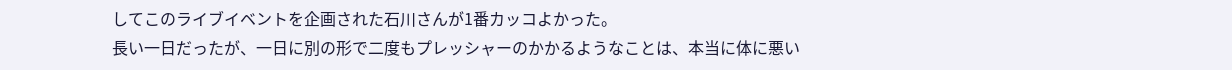してこのライブイベントを企画された石川さんが1番カッコよかった。
長い一日だったが、一日に別の形で二度もプレッシャーのかかるようなことは、本当に体に悪い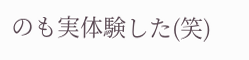のも実体験した(笑)